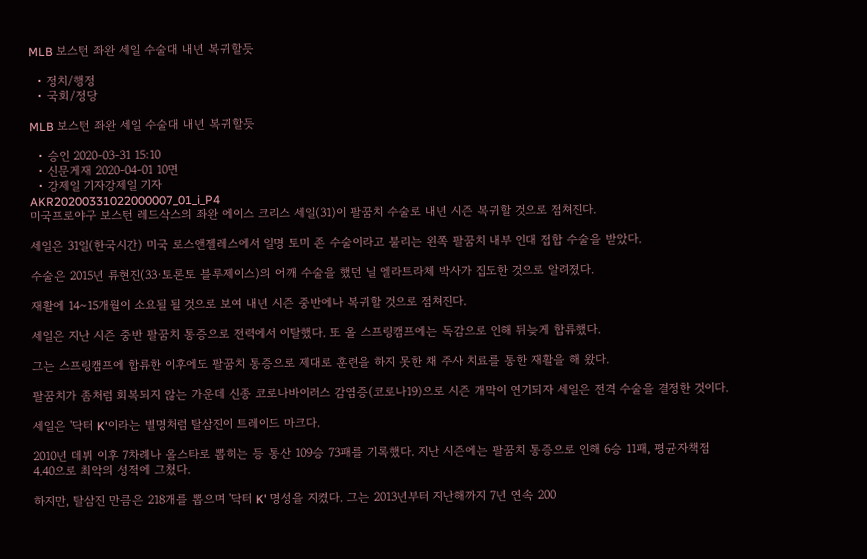MLB 보스턴 좌완 세일 수술대 내년 복귀할듯

  • 정치/행정
  • 국회/정당

MLB 보스턴 좌완 세일 수술대 내년 복귀할듯

  • 승인 2020-03-31 15:10
  • 신문게재 2020-04-01 10면
  • 강제일 기자강제일 기자
AKR20200331022000007_01_i_P4
미국프로야구 보스턴 레드삭스의 좌완 에이스 크리스 세일(31)이 팔꿈치 수술로 내년 시즌 복귀할 것으로 점쳐진다.

세일은 31일(한국시간) 미국 로스앤젤레스에서 일명 토미 존 수술이라고 불리는 왼쪽 팔꿈치 내부 인대 접합 수술을 받았다.

수술은 2015년 류현진(33·토론토 블루제이스)의 어깨 수술을 했던 닐 엘라트라체 박사가 집도한 것으로 알려졌다.

재활에 14∼15개월이 소요될 될 것으로 보여 내년 시즌 중반에나 복귀할 것으로 점쳐진다.

세일은 지난 시즌 중반 팔꿈치 통증으로 전력에서 이탈했다. 또 올 스프링캠프에는 독감으로 인해 뒤늦게 합류했다.

그는 스프링캠프에 합류한 이후에도 팔꿈치 통증으로 제대로 훈련을 하지 못한 채 주사 치료를 통한 재활을 해 왔다.

팔꿈치가 좀처럼 회복되지 않는 가운데 신종 코로나바이러스 감염증(코로나19)으로 시즌 개막이 연기되자 세일은 전격 수술을 결정한 것이다.

세일은 '닥터 K'이라는 별명처럼 탈삼진이 트레이드 마크다.

2010년 데뷔 이후 7차례나 올스타로 뽑히는 등 통산 109승 73패를 기록했다. 지난 시즌에는 팔꿈치 통증으로 인해 6승 11패, 평균자책점 4.40으로 최악의 성적에 그쳤다.

하지만, 탈삼진 만큼은 218개를 뽑으며 '닥터 K' 명성을 지켰다. 그는 2013년부터 지난해까지 7년 연속 200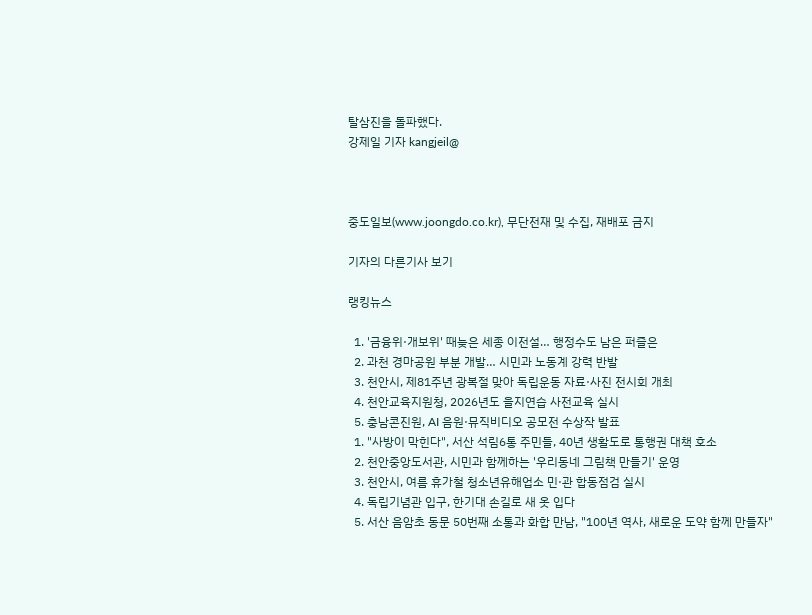탈삼진을 돌파했다.
강제일 기자 kangjeil@



중도일보(www.joongdo.co.kr), 무단전재 및 수집, 재배포 금지

기자의 다른기사 보기

랭킹뉴스

  1. '금융위·개보위' 때늦은 세종 이전설… 행정수도 남은 퍼즐은
  2. 과천 경마공원 부분 개발… 시민과 노동계 강력 반발
  3. 천안시, 제81주년 광복절 맞아 독립운동 자료·사진 전시회 개최
  4. 천안교육지원청, 2026년도 을지연습 사전교육 실시
  5. 충남콘진원, AI 음원·뮤직비디오 공모전 수상작 발표
  1. "사방이 막힌다", 서산 석림6통 주민들, 40년 생활도로 통행권 대책 호소
  2. 천안중앙도서관, 시민과 함께하는 '우리동네 그림책 만들기' 운영
  3. 천안시, 여름 휴가철 청소년유해업소 민·관 합동점검 실시
  4. 독립기념관 입구, 한기대 손길로 새 옷 입다
  5. 서산 음암초 동문 50번째 소통과 화합 만남, "100년 역사, 새로운 도약 함께 만들자"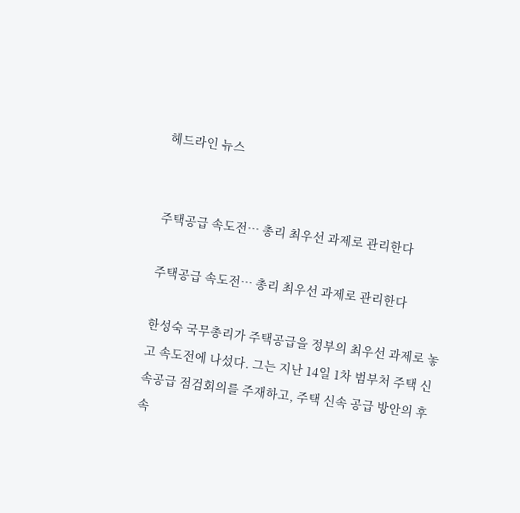헤드라인 뉴스


주택공급 속도전… 총리 최우선 과제로 관리한다

주택공급 속도전… 총리 최우선 과제로 관리한다

한성숙 국무총리가 주택공급을 정부의 최우선 과제로 놓고 속도전에 나섰다. 그는 지난 14일 1차 범부처 주택 신속공급 점검회의를 주재하고, 주택 신속 공급 방안의 후속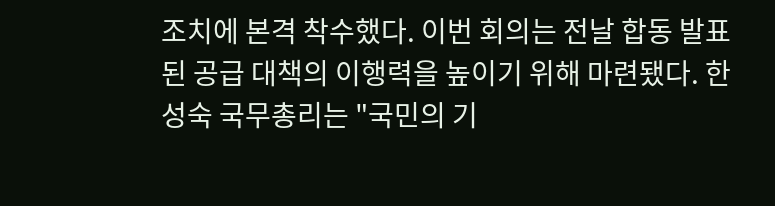조치에 본격 착수했다. 이번 회의는 전날 합동 발표된 공급 대책의 이행력을 높이기 위해 마련됐다. 한성숙 국무총리는 "국민의 기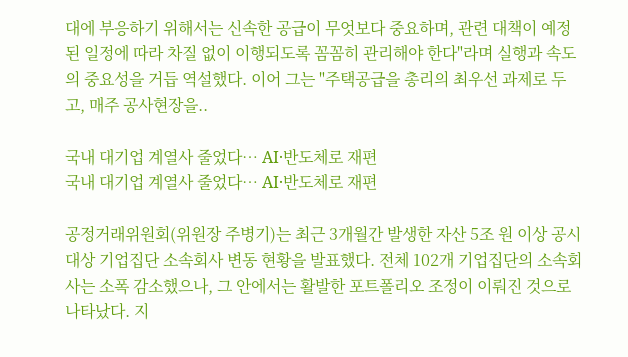대에 부응하기 위해서는 신속한 공급이 무엇보다 중요하며, 관련 대책이 예정된 일정에 따라 차질 없이 이행되도록 꼼꼼히 관리해야 한다"라며 실행과 속도의 중요성을 거듭 역설했다. 이어 그는 "주택공급을 총리의 최우선 과제로 두고, 매주 공사현장을..

국내 대기업 계열사 줄었다… AI·반도체로 재편
국내 대기업 계열사 줄었다… AI·반도체로 재편

공정거래위원회(위원장 주병기)는 최근 3개월간 발생한 자산 5조 원 이상 공시 대상 기업집단 소속회사 변동 현황을 발표했다. 전체 102개 기업집단의 소속회사는 소폭 감소했으나, 그 안에서는 활발한 포트폴리오 조정이 이뤄진 것으로 나타났다. 지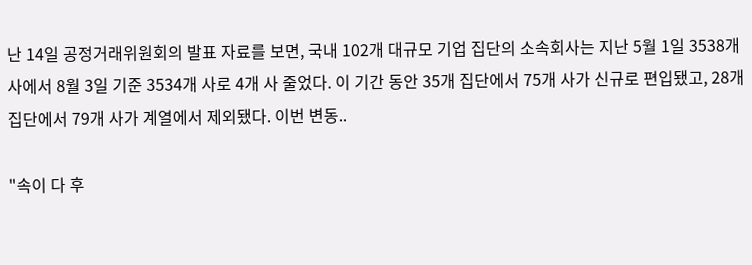난 14일 공정거래위원회의 발표 자료를 보면, 국내 102개 대규모 기업 집단의 소속회사는 지난 5월 1일 3538개 사에서 8월 3일 기준 3534개 사로 4개 사 줄었다. 이 기간 동안 35개 집단에서 75개 사가 신규로 편입됐고, 28개 집단에서 79개 사가 계열에서 제외됐다. 이번 변동..

"속이 다 후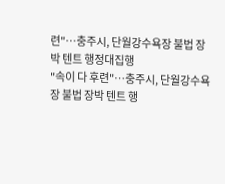련"…충주시, 단월강수욕장 불법 장박 텐트 행정대집행
"속이 다 후련"…충주시, 단월강수욕장 불법 장박 텐트 행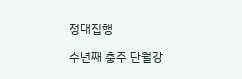정대집행

수년째 충주 단월강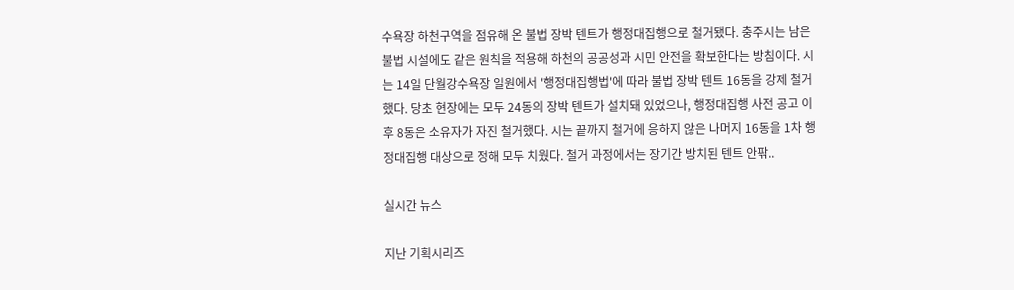수욕장 하천구역을 점유해 온 불법 장박 텐트가 행정대집행으로 철거됐다. 충주시는 남은 불법 시설에도 같은 원칙을 적용해 하천의 공공성과 시민 안전을 확보한다는 방침이다. 시는 14일 단월강수욕장 일원에서 '행정대집행법'에 따라 불법 장박 텐트 16동을 강제 철거했다. 당초 현장에는 모두 24동의 장박 텐트가 설치돼 있었으나, 행정대집행 사전 공고 이후 8동은 소유자가 자진 철거했다. 시는 끝까지 철거에 응하지 않은 나머지 16동을 1차 행정대집행 대상으로 정해 모두 치웠다. 철거 과정에서는 장기간 방치된 텐트 안팎..

실시간 뉴스

지난 기획시리즈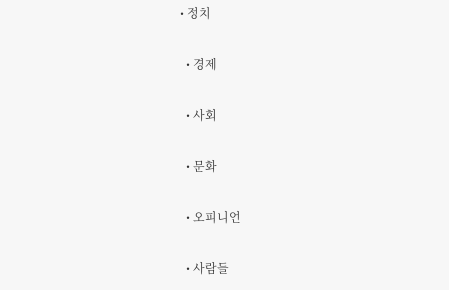• 정치

  • 경제

  • 사회

  • 문화

  • 오피니언

  • 사람들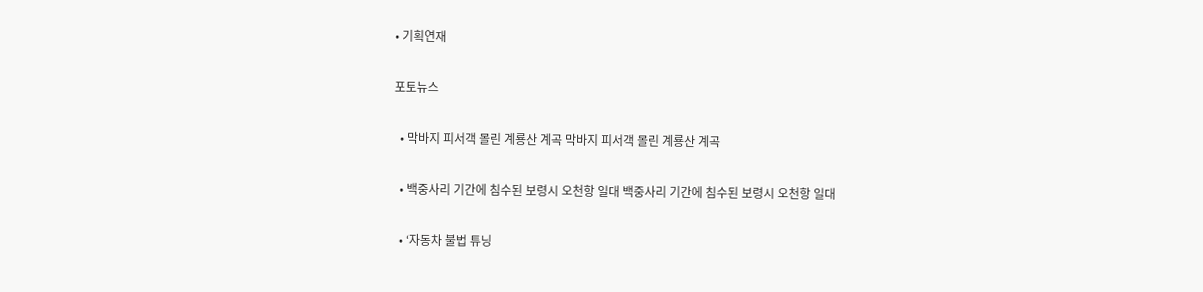• 기획연재

포토뉴스

  • 막바지 피서객 몰린 계룡산 계곡 막바지 피서객 몰린 계룡산 계곡

  • 백중사리 기간에 침수된 보령시 오천항 일대 백중사리 기간에 침수된 보령시 오천항 일대

  • ‘자동차 불법 튜닝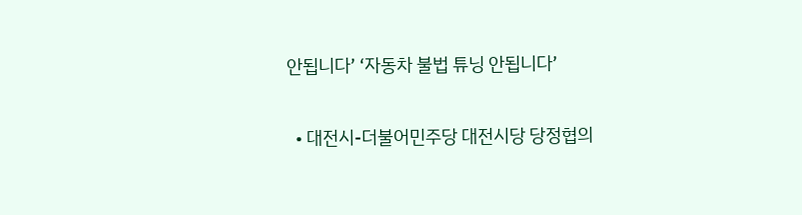안됩니다’ ‘자동차 불법 튜닝 안됩니다’

  • 대전시-더불어민주당 대전시당 당정협의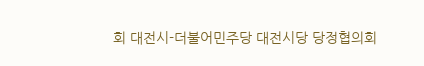회 대전시-더불어민주당 대전시당 당정협의회